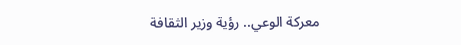معركة الوعي.. رؤية وزير الثقافة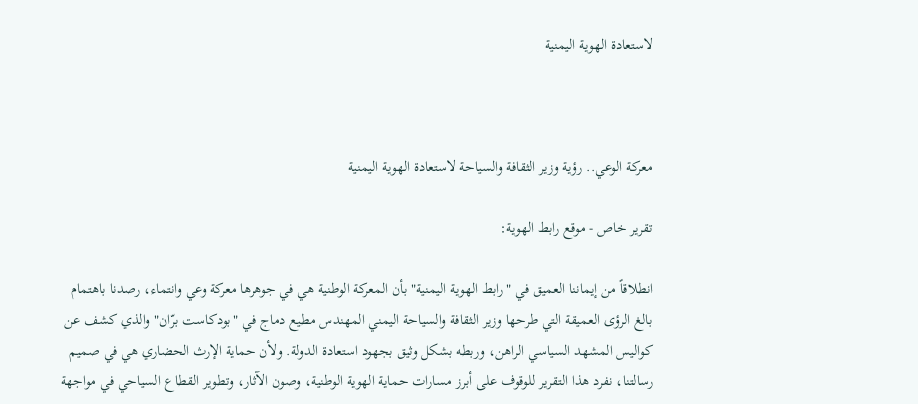لاستعادة الهوية اليمنية



معركة الوعي.. رؤية وزير الثقافة والسياحة لاستعادة الهوية اليمنية

تقرير خاص - موقع رابط الهوية:

انطلاقاً من إيماننا العميق في "رابط الهوية اليمنية" بأن المعركة الوطنية هي في جوهرها معركة وعي وانتماء، رصدنا باهتمام بالغ الرؤى العميقة التي طرحها وزير الثقافة والسياحة اليمني المهندس مطيع دماج في "بودكاست برّان" والذي كشف عن كواليس المشهد السياسي الراهن، وربطه بشكل وثيق بجهود استعادة الدولة. ولأن حماية الإرث الحضاري هي في صميم رسالتنا، نفرد هذا التقرير للوقوف على أبرز مسارات حماية الهوية الوطنية، وصون الآثار، وتطوير القطاع السياحي في مواجهة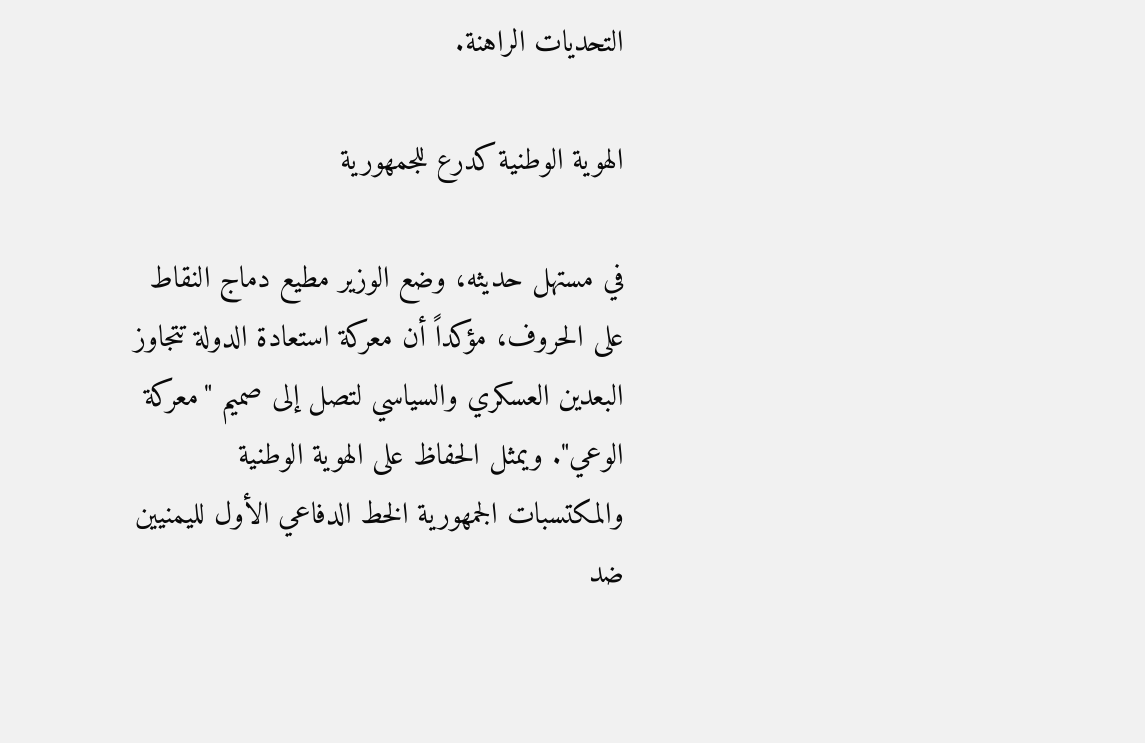التحديات الراهنة.

الهوية الوطنية كدرع للجمهورية

في مستهل حديثه، وضع الوزير مطيع دماج النقاط على الحروف، مؤكداً أن معركة استعادة الدولة تتجاوز البعدين العسكري والسياسي لتصل إلى صميم "معركة الوعي". ويمثل الحفاظ على الهوية الوطنية والمكتسبات الجمهورية الخط الدفاعي الأول لليمنيين ضد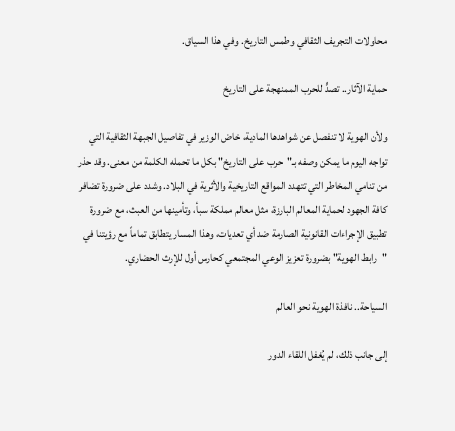محاولات التجريف الثقافي وطمس التاريخ. وفي هذا السياق.

حماية الآثار.. تصدٍّ للحرب الممنهجة على التاريخ

ولأن الهوية لا تنفصل عن شواهدها المادية، خاض الوزير في تفاصيل الجبهة الثقافية التي تواجه اليوم ما يمكن وصفه بـ"حرب على التاريخ" بكل ما تحمله الكلمة من معنى. وقد حذر من تنامي المخاطر التي تتهدد المواقع التاريخية والأثرية في البلاد. وشدد على ضرورة تضافر كافة الجهود لحماية المعالم البارزة، مثل معالم مملكة سبأ، وتأمينها من العبث، مع ضرورة تطبيق الإجراءات القانونية الصارمة ضد أي تعديات، وهذا المسار يتطابق تماماً مع رؤيتنا في "رابط الهوية" بضرورة تعزيز الوعي المجتمعي كحارس أول للإرث الحضاري.

السياحة.. نافذة الهوية نحو العالم

إلى جانب ذلك، لم يُغفل اللقاء الدور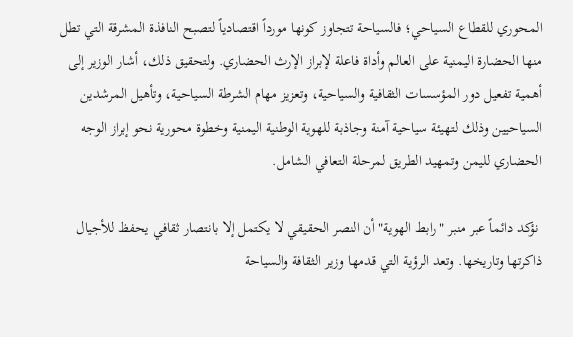المحوري للقطاع السياحي؛ فالسياحة تتجاوز كونها مورداً اقتصادياً لتصبح النافذة المشرقة التي تطل منها الحضارة اليمنية على العالم وأداة فاعلة لإبراز الإرث الحضاري. ولتحقيق ذلك، أشار الوزير إلى أهمية تفعيل دور المؤسسات الثقافية والسياحية، وتعزيز مهام الشرطة السياحية، وتأهيل المرشدين السياحيين وذلك لتهيئة سياحية آمنة وجاذبة للهوية الوطنية اليمنية وخطوة محورية نحو إبراز الوجه الحضاري لليمن وتمهيد الطريق لمرحلة التعافي الشامل.

 نؤكد دائماً عبر منبر "رابط الهوية" أن النصر الحقيقي لا يكتمل إلا بانتصار ثقافي يحفظ للأجيال ذاكرتها وتاريخها. وتعد الرؤية التي قدمها وزير الثقافة والسياحة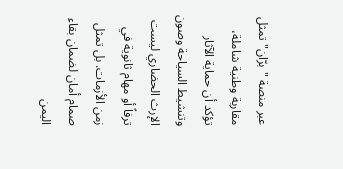عبر منصة "برّان" تمثل مقاربة وطنية شاملة، تؤكد أن حماية الآثار وتنشيط السياحة وصون الإرث الحضاري ليست ترفاً أو مهام ثانوية في زمن الأزمات. بل تمثل صمام أمان لضمان بقاء اليمن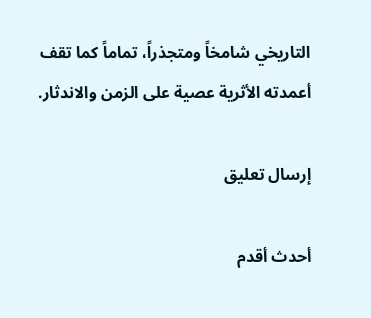التاريخي شامخاً ومتجذراً، تماماً كما تقف أعمدته الأثرية عصية على الزمن والاندثار.

إرسال تعليق

أحدث أقدم